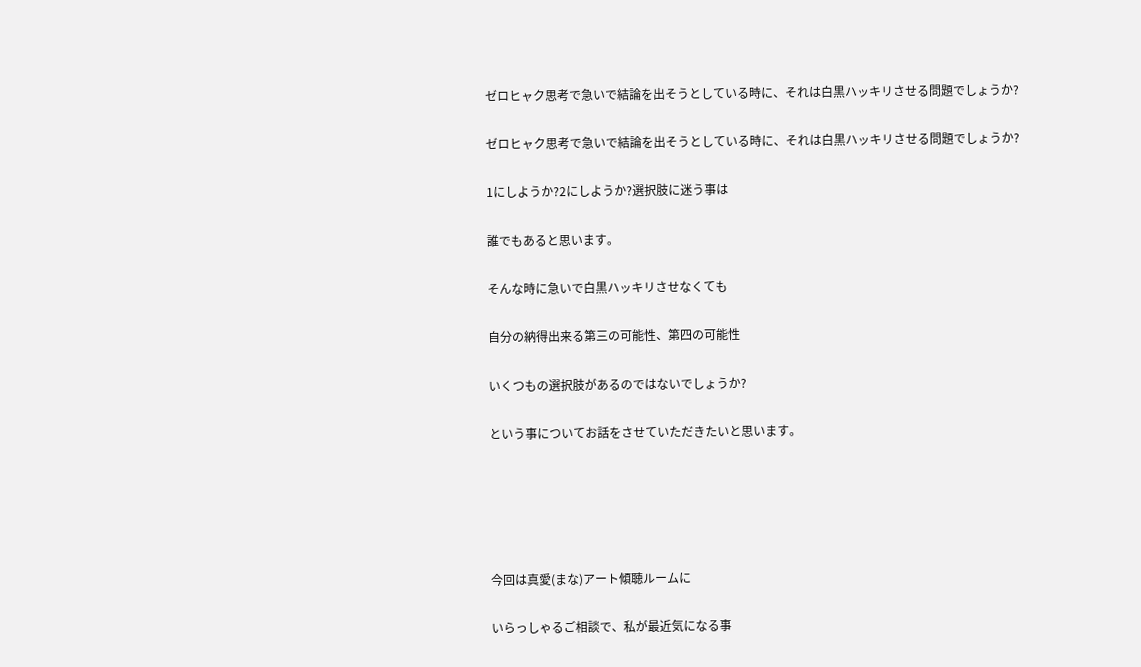ゼロヒャク思考で急いで結論を出そうとしている時に、それは白黒ハッキリさせる問題でしょうか?

ゼロヒャク思考で急いで結論を出そうとしている時に、それは白黒ハッキリさせる問題でしょうか?

1にしようか?2にしようか?選択肢に迷う事は

誰でもあると思います。

そんな時に急いで白黒ハッキリさせなくても

自分の納得出来る第三の可能性、第四の可能性

いくつもの選択肢があるのではないでしょうか?

という事についてお話をさせていただきたいと思います。





今回は真愛(まな)アート傾聴ルームに

いらっしゃるご相談で、私が最近気になる事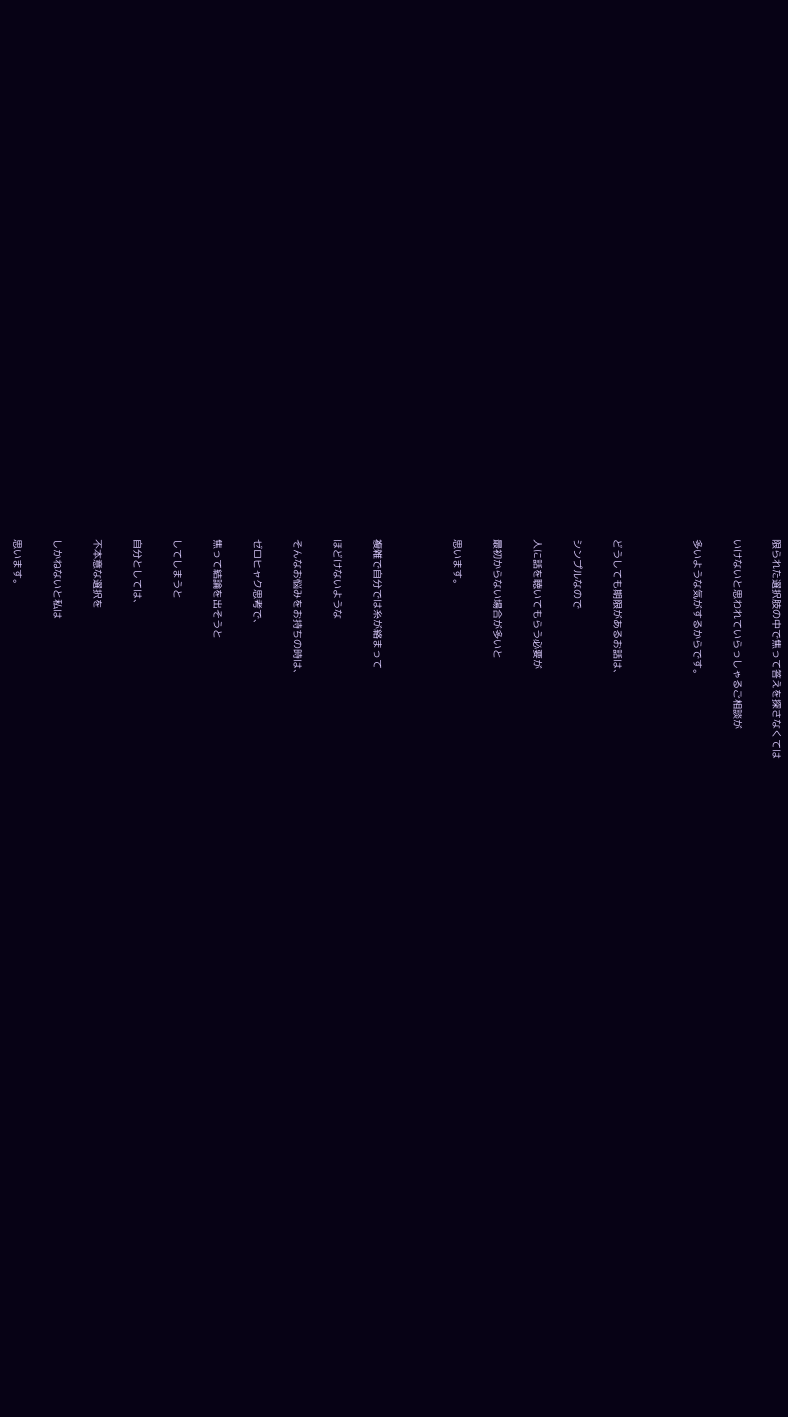限られた選択肢の中で焦って答えを探さなくては

いけないと思われていらっしゃるご相談が

多いような気がするからです。



どうしても期限があるお話は、

シンプルなので

人に話を聴いてもらう必要が

最初からない場合が多いと

思います。



複雑で自分では糸が絡まって

ほどけないような

そんなお悩みをお持ちの時は、

ゼロヒャク思考で、

焦って結論を出そうと

してしまうと

自分としては、

不本意な選択を

しかねないと私は

思います。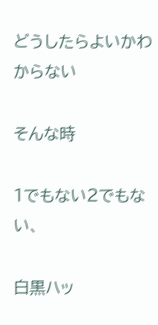どうしたらよいかわからない

そんな時

1でもない2でもない、

白黒ハッ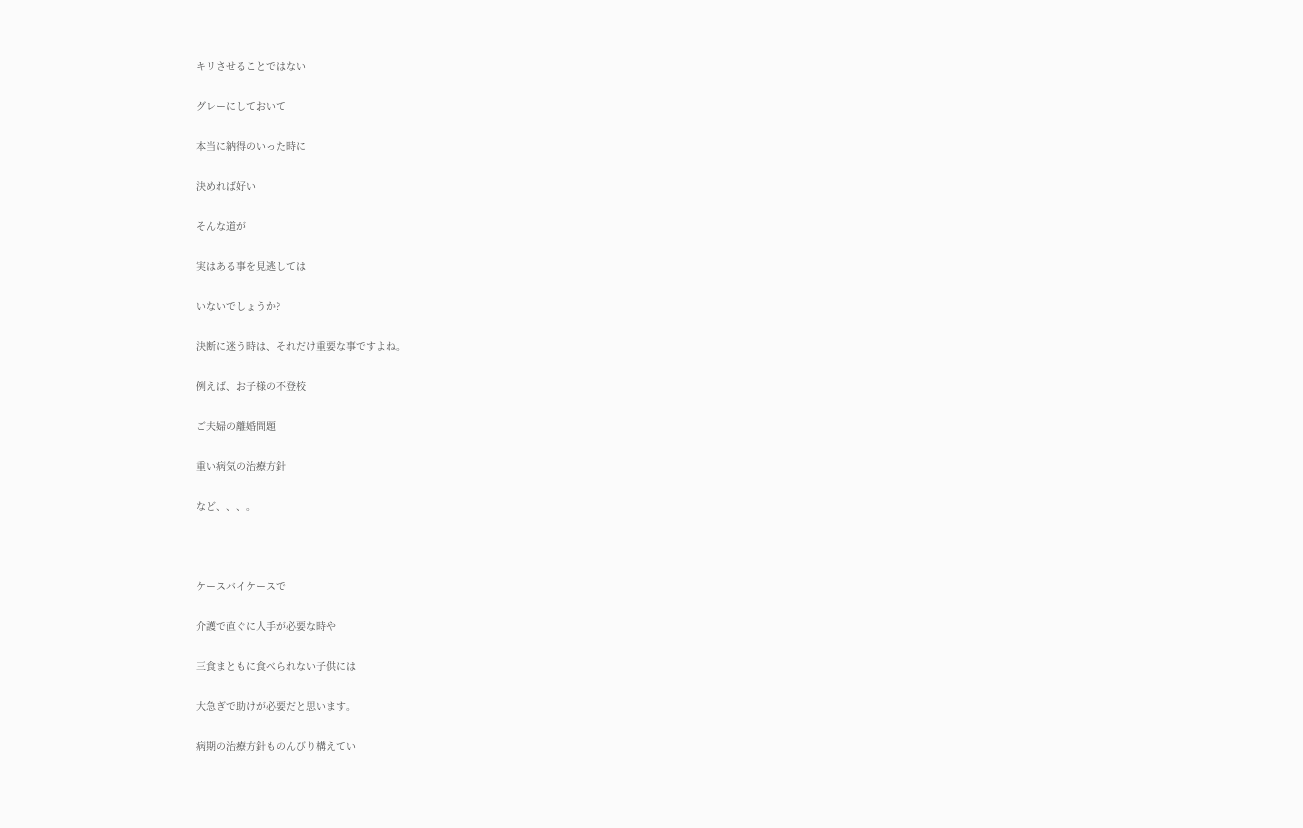キリさせることではない

グレーにしておいて

本当に納得のいった時に

決めれば好い

そんな道が

実はある事を見逃しては

いないでしょうか?

決断に迷う時は、それだけ重要な事ですよね。

例えば、お子様の不登校

ご夫婦の離婚問題

重い病気の治療方針

など、、、。



ケースバイケースで

介護で直ぐに人手が必要な時や

三食まともに食べられない子供には

大急ぎで助けが必要だと思います。

病期の治療方針ものんびり構えてい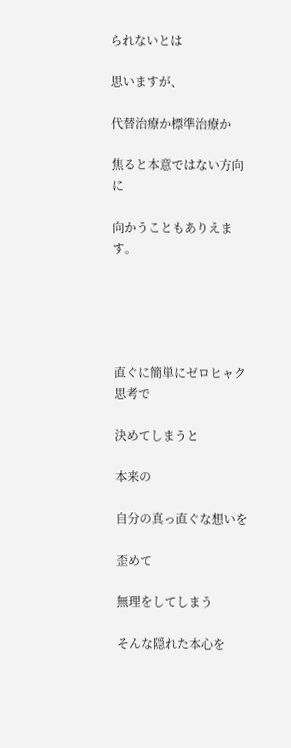られないとは

思いますが、

代替治療か標準治療か

焦ると本意ではない方向に

向かうこともありえます。





直ぐに簡単にゼロヒャク思考で

決めてしまうと

本来の

自分の真っ直ぐな想いを

歪めて

無理をしてしまう

そんな隠れた本心を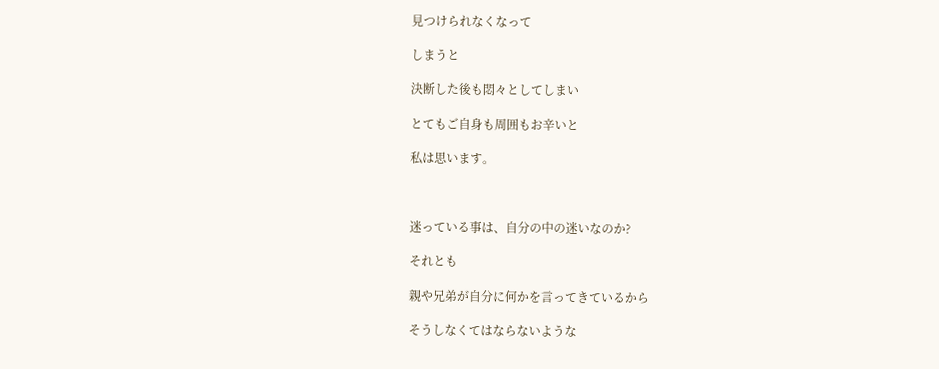見つけられなくなって

しまうと

決断した後も悶々としてしまい

とてもご自身も周囲もお辛いと

私は思います。



迷っている事は、自分の中の迷いなのか?

それとも

親や兄弟が自分に何かを言ってきているから

そうしなくてはならないような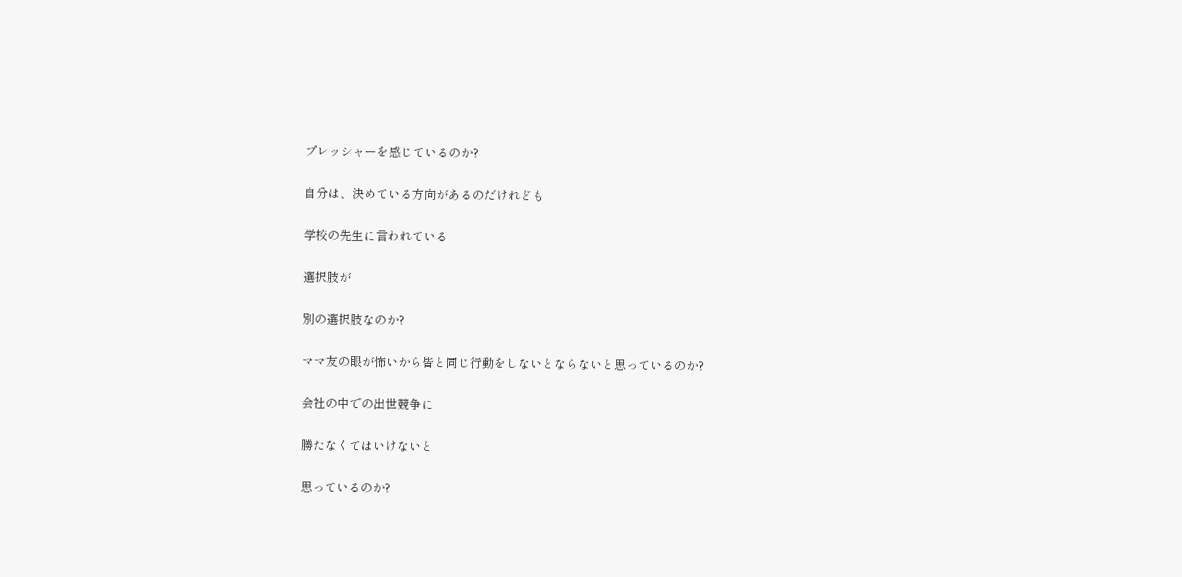プレッシャーを感じているのか?

自分は、決めている方向があるのだけれども

学校の先生に言われている

選択肢が

別の選択肢なのか?

ママ友の眼が怖いから皆と同じ行動をしないとならないと思っているのか?

会社の中での出世競争に

勝たなくてはいけないと

思っているのか?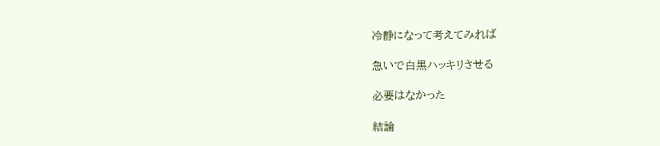冷静になって考えてみれば

急いで白黒ハッキリさせる

必要はなかった

結論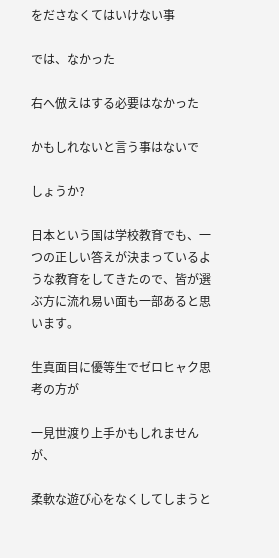をださなくてはいけない事

では、なかった

右へ倣えはする必要はなかった

かもしれないと言う事はないで

しょうか?

日本という国は学校教育でも、一つの正しい答えが決まっているような教育をしてきたので、皆が選ぶ方に流れ易い面も一部あると思います。

生真面目に優等生でゼロヒャク思考の方が

一見世渡り上手かもしれませんが、

柔軟な遊び心をなくしてしまうと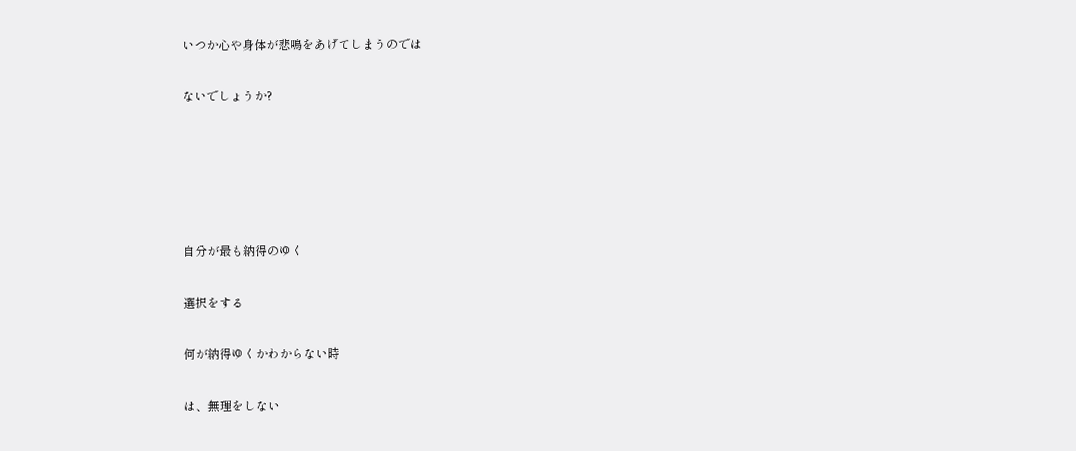いつか心や身体が悲鳴をあげてしまうのでは

ないでしょうか?





自分が最も納得のゆく

選択をする

何が納得ゆくかわからない時

は、無理をしない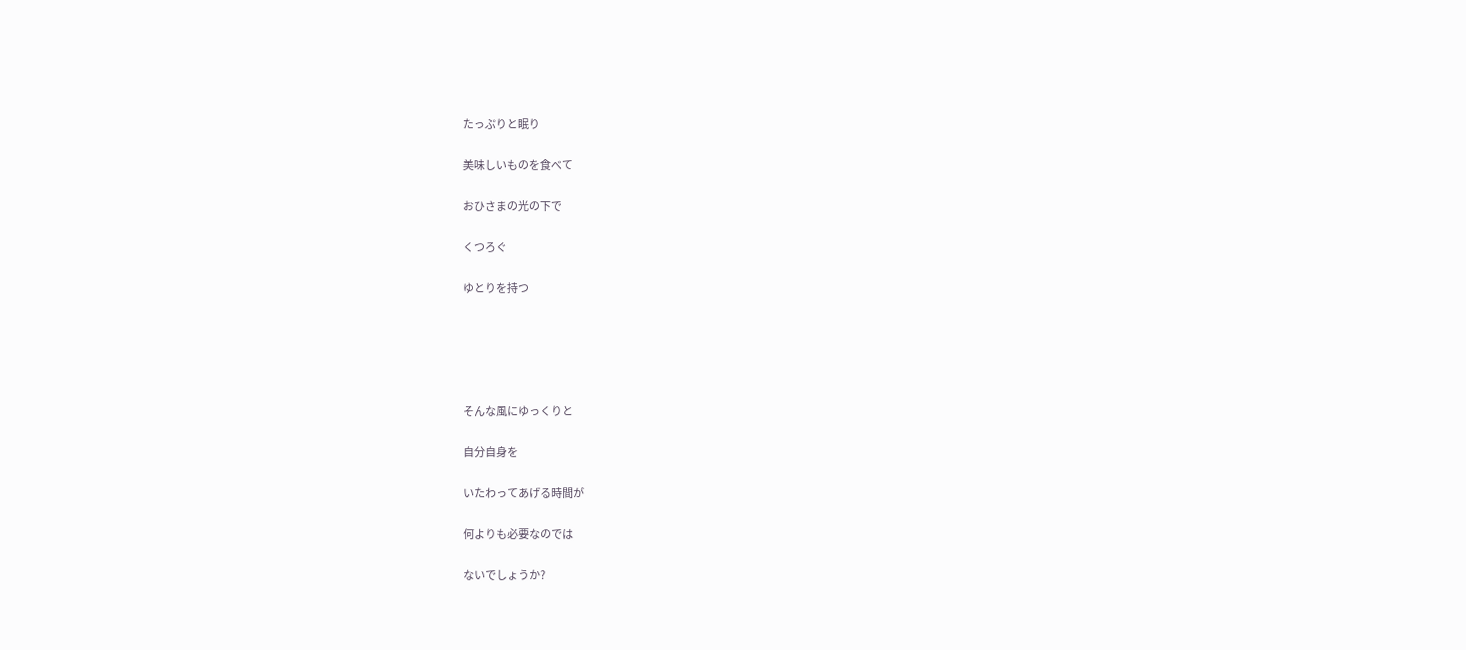たっぷりと眠り

美味しいものを食べて

おひさまの光の下で

くつろぐ

ゆとりを持つ





そんな風にゆっくりと

自分自身を

いたわってあげる時間が

何よりも必要なのでは

ないでしょうか?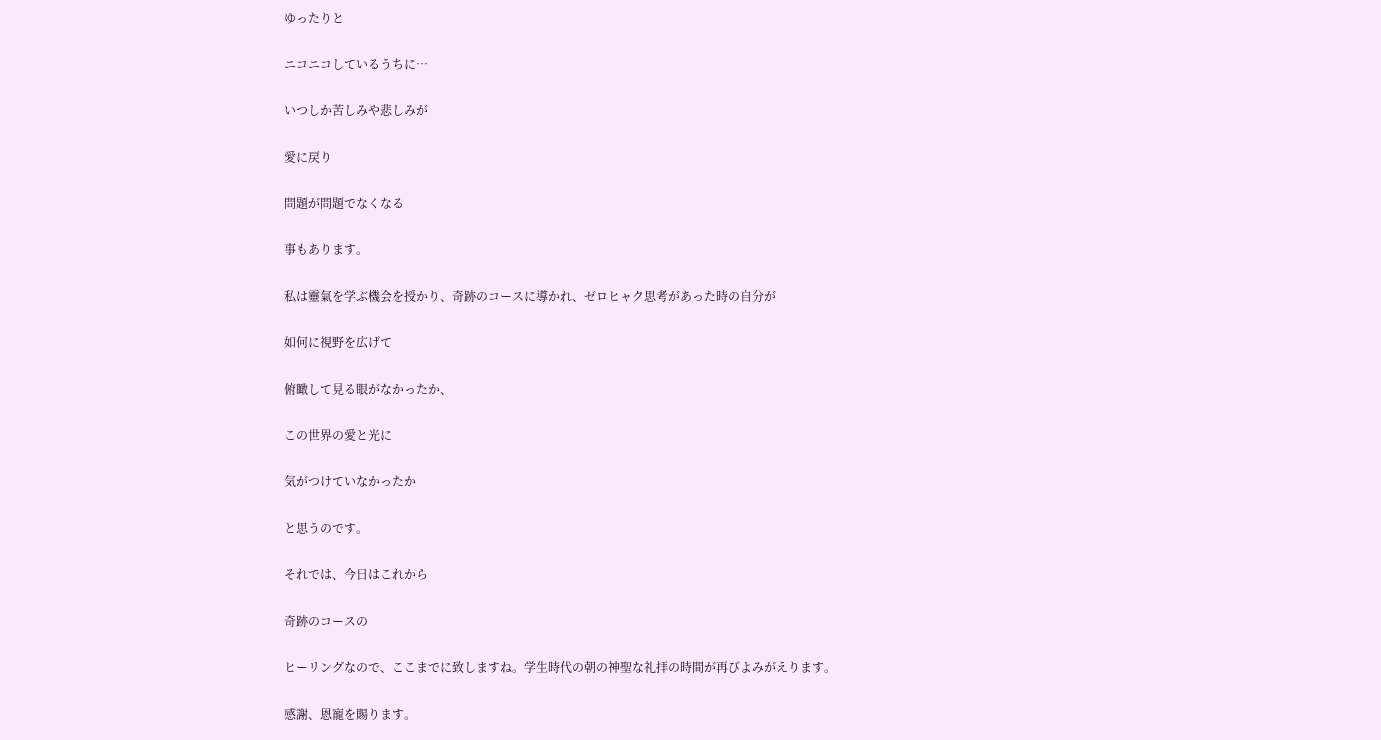ゆったりと

ニコニコしているうちに…

いつしか苦しみや悲しみが

愛に戻り

問題が問題でなくなる

事もあります。

私は靈氣を学ぶ機会を授かり、奇跡のコースに導かれ、ゼロヒャク思考があった時の自分が

如何に視野を広げて

俯瞰して見る眼がなかったか、

この世界の愛と光に

気がつけていなかったか

と思うのです。

それでは、今日はこれから

奇跡のコースの

ヒーリングなので、ここまでに致しますね。学生時代の朝の神聖な礼拝の時間が再びよみがえります。

感謝、恩寵を賜ります。